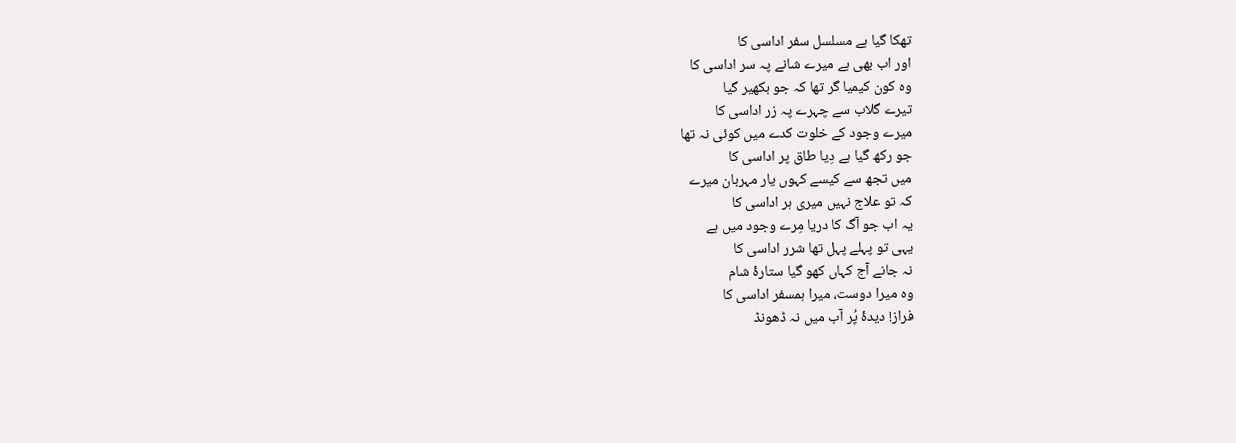تھکا گیا ہے مسلسل سفر اداسی کا
اور اب بھی ہے میرے شانے پہ سر اداسی کا
وہ کون کیمیا گر تھا کہ جو بکھیر گیا
تیرے گلاب سے چہرے پہ زر اداسی کا
میرے وجود کے خلوت کدے میں کوئی نہ تھا
جو رکھ گیا ہے دِیا طاق پر اداسی کا
میں تجھ سے کیسے کہوں یار مہربان میرے
کہ تو علاج نہیں میری ہر اداسی کا
یہ اب جو آگ کا دریا مِرے وجود میں ہے
یہی تو پہلے پہل تھا شرر اداسی کا
نہ جانے آج کہاں کھو گیا ستارۂ شام
وہ میرا دوست، میرا ہمسفر اداسی کا
فراز! دیدۂ پُر آب میں نہ ڈھونڈ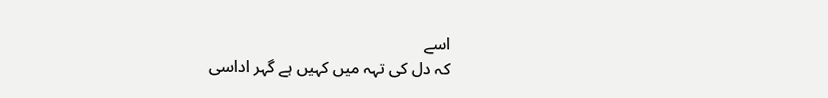اسے
کہ دل کی تہہ میں کہیں ہے گہر اداسی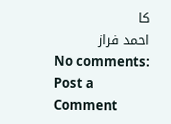کا
احمد فراز
No comments:
Post a Comment